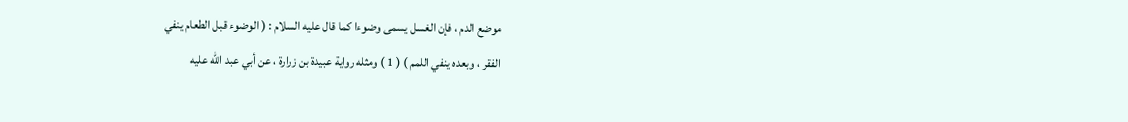موضع الدم ، فإن الغسل يسمى وضوءا كما قال عليه السلام : ( الوضوء قبل الطعام ينفي
الفقر ، وبعده ينفي اللمم ) ( 1 ) ومثله رواية عبيدة بن زرارة ، عن أبي عبد الله عليه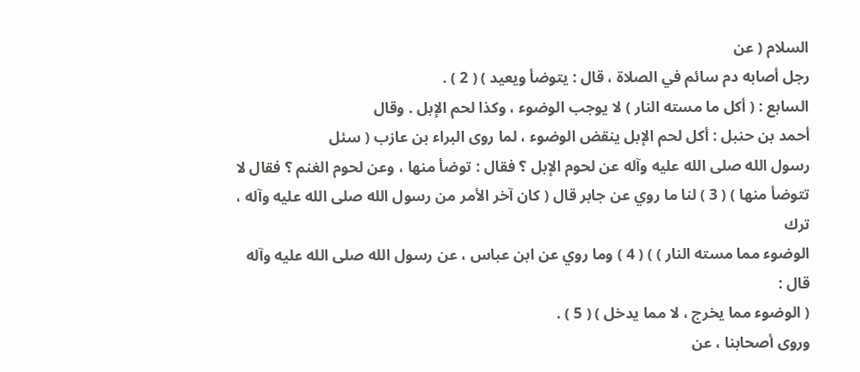السلام ( عن
رجل أصابه دم سائم في الصلاة ، قال : يتوضأ ويعيد ) ( 2 ) .
السابع : ( أكل ما مسته النار ) لا يوجب الوضوء ، وكذا لحم الإبل . وقال
أحمد بن حنبل : أكل لحم الإبل ينقض الوضوء ، لما روى البراء بن عازب ( سئل
رسول الله صلى الله عليه وآله عن لحوم الإبل ؟ فقال : توضأ منها ، وعن لحوم الغنم ؟ فقال لا
تتوضأ منها ) ( 3 ) لنا ما روي عن جابر قال ( كان آخر الأمر من رسول الله صلى الله عليه وآله ، ترك
الوضوء مما مسته النار ) ) ( 4 ) وما روي عن ابن عباس ، عن رسول الله صلى الله عليه وآله قال :
( الوضوء مما يخرج ، لا مما يدخل ) ( 5 ) .
وروى أصحابنا ، عن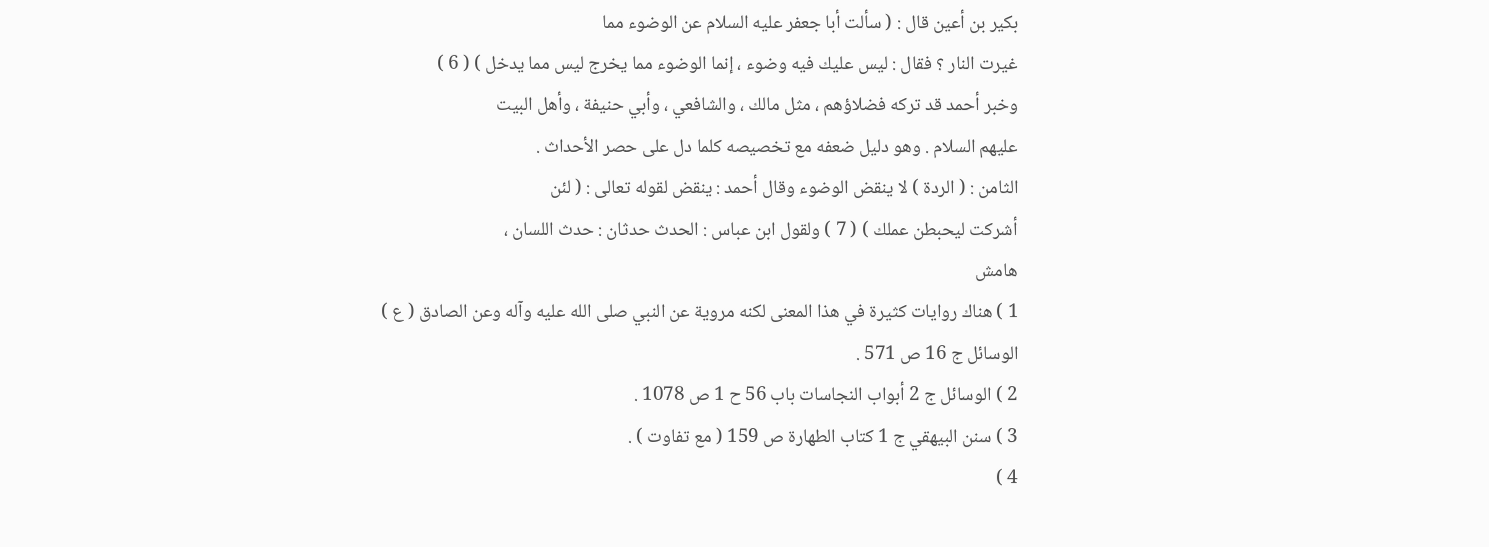بكير بن أعين قال : ( سألت أبا جعفر عليه السلام عن الوضوء مما
غيرت النار ؟ فقال : ليس عليك فيه وضوء ، إنما الوضوء مما يخرج ليس مما يدخل ) ( 6 )
وخبر أحمد قد تركه فضلاؤهم ، مثل مالك ، والشافعي ، وأبي حنيفة ، وأهل البيت
عليهم السلام . وهو دليل ضعفه مع تخصيصه كلما دل على حصر الأحداث .
الثامن : ( الردة ) لا ينقض الوضوء وقال أحمد : ينقض لقوله تعالى : ( لئن
أشركت ليحبطن عملك ) ( 7 ) ولقول ابن عباس : الحدث حدثان : حدث اللسان ،
هامش
1 ) هناك روايات كثيرة في هذا المعنى لكنه مروية عن النبي صلى الله عليه وآله وعن الصادق ( ع )
الوسائل ج 16 ص 571 .
2 ) الوسائل ج 2 أبواب النجاسات باب 56 ح 1 ص 1078 .
3 ) سنن البيهقي ج 1 كتاب الطهارة ص 159 ( مع تفاوت ) .
4 )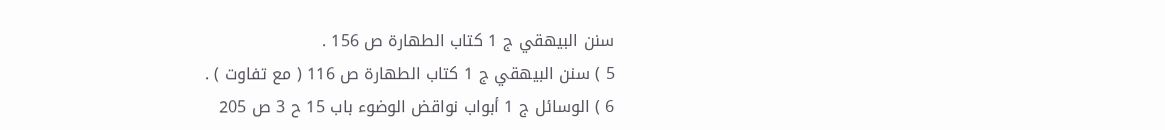سنن البيهقي ج 1 كتاب الطهارة ص 156 .
5 ) سنن البيهقي ج 1 كتاب الطهارة ص 116 ( مع تفاوت ) .
6 ) الوسائل ج 1 أبواب نواقض الوضوء باب 15 ح 3 ص 205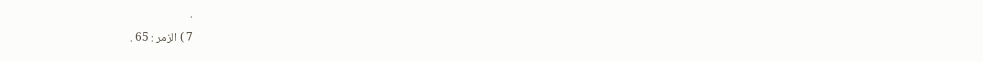.
7 ) الزمر : 65 .